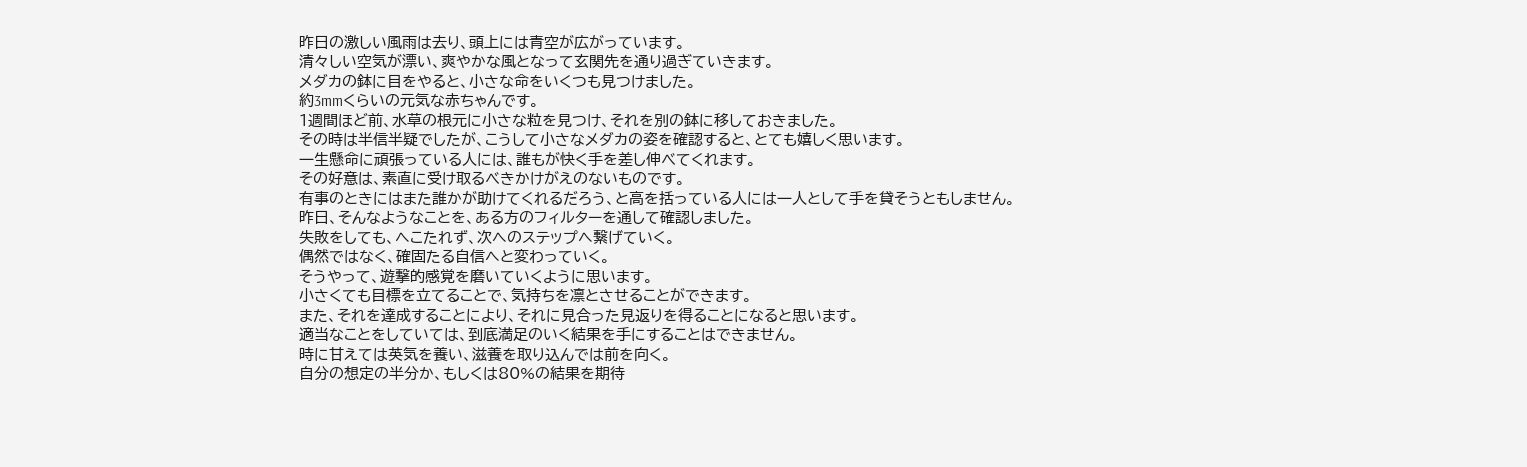昨日の激しい風雨は去り、頭上には青空が広がっています。
清々しい空気が漂い、爽やかな風となって玄関先を通り過ぎていきます。
メダカの鉢に目をやると、小さな命をいくつも見つけました。
約3mmくらいの元気な赤ちゃんです。
1週間ほど前、水草の根元に小さな粒を見つけ、それを別の鉢に移しておきました。
その時は半信半疑でしたが、こうして小さなメダカの姿を確認すると、とても嬉しく思います。
一生懸命に頑張っている人には、誰もが快く手を差し伸べてくれます。
その好意は、素直に受け取るべきかけがえのないものです。
有事のときにはまた誰かが助けてくれるだろう、と高を括っている人には一人として手を貸そうともしません。
昨日、そんなようなことを、ある方のフィルターを通して確認しました。
失敗をしても、へこたれず、次へのステップへ繋げていく。
偶然ではなく、確固たる自信へと変わっていく。
そうやって、遊撃的感覚を磨いていくように思います。
小さくても目標を立てることで、気持ちを凛とさせることができます。
また、それを達成することにより、それに見合った見返りを得ることになると思います。
適当なことをしていては、到底満足のいく結果を手にすることはできません。
時に甘えては英気を養い、滋養を取り込んでは前を向く。
自分の想定の半分か、もしくは80%の結果を期待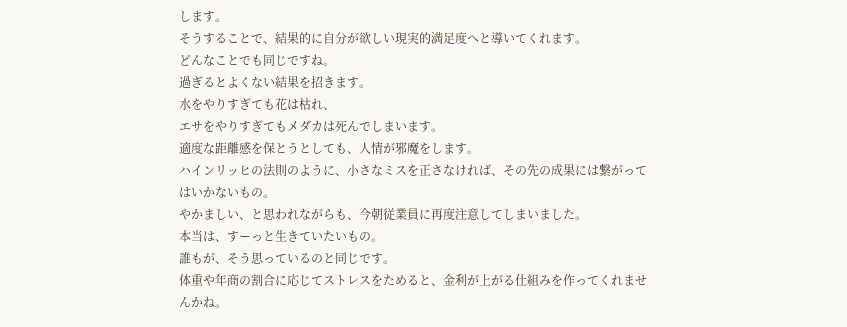します。
そうすることで、結果的に自分が欲しい現実的満足度へと導いてくれます。
どんなことでも同じですね。
過ぎるとよくない結果を招きます。
水をやりすぎても花は枯れ、
エサをやりすぎてもメダカは死んでしまいます。
適度な距離感を保とうとしても、人情が邪魔をします。
ハインリッヒの法則のように、小さなミスを正さなければ、その先の成果には繋がってはいかないもの。
やかましい、と思われながらも、今朝従業員に再度注意してしまいました。
本当は、すーっと生きていたいもの。
誰もが、そう思っているのと同じです。
体重や年商の割合に応じてストレスをためると、金利が上がる仕組みを作ってくれませんかね。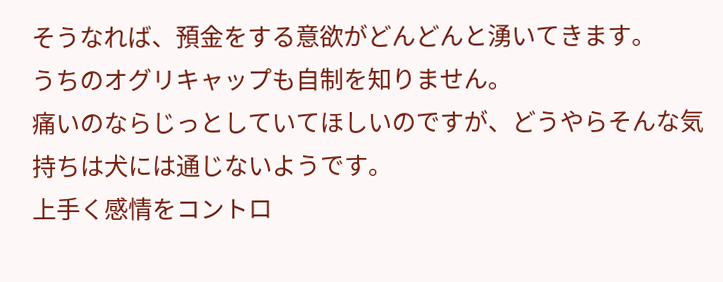そうなれば、預金をする意欲がどんどんと湧いてきます。
うちのオグリキャップも自制を知りません。
痛いのならじっとしていてほしいのですが、どうやらそんな気持ちは犬には通じないようです。
上手く感情をコントロ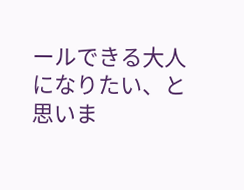ールできる大人になりたい、と思いま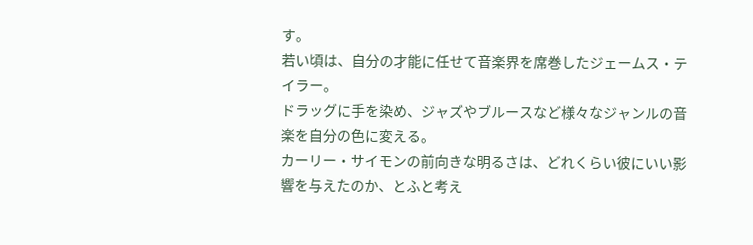す。
若い頃は、自分の才能に任せて音楽界を席巻したジェームス・テイラー。
ドラッグに手を染め、ジャズやブルースなど様々なジャンルの音楽を自分の色に変える。
カーリー・サイモンの前向きな明るさは、どれくらい彼にいい影響を与えたのか、とふと考え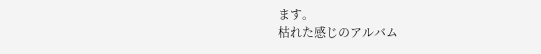ます。
枯れた感じのアルバム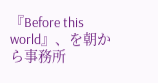『Before this world』、を朝から事務所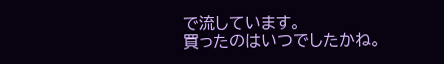で流しています。
買ったのはいつでしたかね。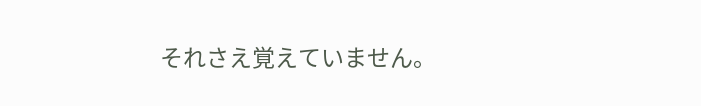それさえ覚えていません。